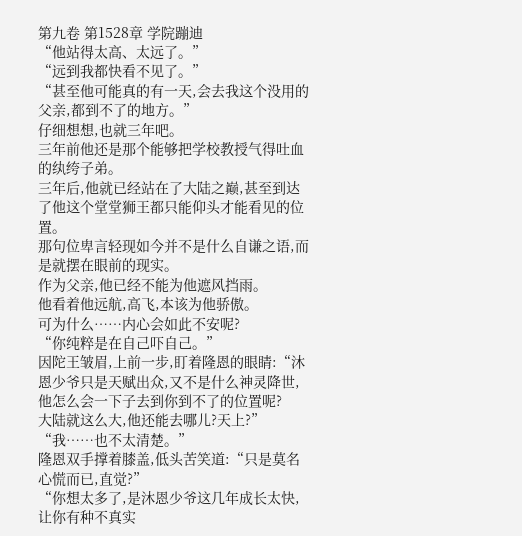第九卷 第1528章 学院蹦迪
“他站得太高、太远了。”
“远到我都快看不见了。”
“甚至他可能真的有一天,会去我这个没用的父亲,都到不了的地方。”
仔细想想,也就三年吧。
三年前他还是那个能够把学校教授气得吐血的纨绔子弟。
三年后,他就已经站在了大陆之巅,甚至到达了他这个堂堂狮王都只能仰头才能看见的位置。
那句位卑言轻现如今并不是什么自谦之语,而是就摆在眼前的现实。
作为父亲,他已经不能为他遮风挡雨。
他看着他远航,高飞,本该为他骄傲。
可为什么……内心会如此不安呢?
“你纯粹是在自己吓自己。”
因陀王皱眉,上前一步,盯着隆恩的眼睛:“沐恩少爷只是天赋出众,又不是什么神灵降世,他怎么会一下子去到你到不了的位置呢?
大陆就这么大,他还能去哪儿?天上?”
“我……也不太清楚。”
隆恩双手撑着膝盖,低头苦笑道:“只是莫名心慌而已,直觉?”
“你想太多了,是沐恩少爷这几年成长太快,让你有种不真实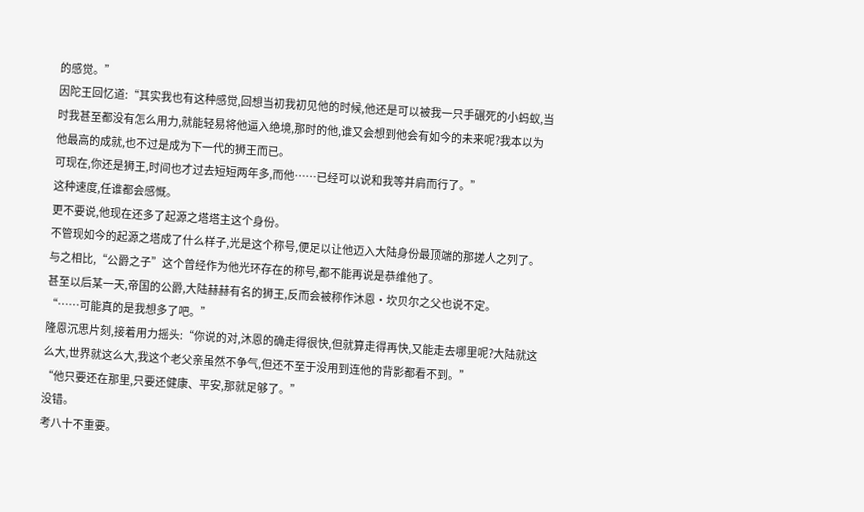的感觉。”
因陀王回忆道:“其实我也有这种感觉,回想当初我初见他的时候,他还是可以被我一只手碾死的小蚂蚁,当时我甚至都没有怎么用力,就能轻易将他逼入绝境,那时的他,谁又会想到他会有如今的未来呢?我本以为他最高的成就,也不过是成为下一代的狮王而已。
可现在,你还是狮王,时间也才过去短短两年多,而他……已经可以说和我等并肩而行了。”
这种速度,任谁都会感慨。
更不要说,他现在还多了起源之塔塔主这个身份。
不管现如今的起源之塔成了什么样子,光是这个称号,便足以让他迈入大陆身份最顶端的那搓人之列了。
与之相比,“公爵之子”这个曾经作为他光环存在的称号,都不能再说是恭维他了。
甚至以后某一天,帝国的公爵,大陆赫赫有名的狮王,反而会被称作沐恩·坎贝尔之父也说不定。
“……可能真的是我想多了吧。”
隆恩沉思片刻,接着用力摇头:“你说的对,沐恩的确走得很快,但就算走得再快,又能走去哪里呢?大陆就这么大,世界就这么大,我这个老父亲虽然不争气,但还不至于没用到连他的背影都看不到。”
“他只要还在那里,只要还健康、平安,那就足够了。”
没错。
考八十不重要。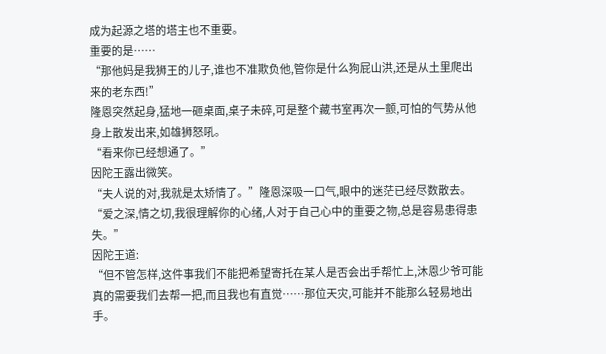成为起源之塔的塔主也不重要。
重要的是……
“那他妈是我狮王的儿子,谁也不准欺负他,管你是什么狗屁山洪,还是从土里爬出来的老东西!”
隆恩突然起身,猛地一砸桌面,桌子未碎,可是整个藏书室再次一颤,可怕的气势从他身上散发出来,如雄狮怒吼。
“看来你已经想通了。”
因陀王露出微笑。
“夫人说的对,我就是太矫情了。”隆恩深吸一口气,眼中的迷茫已经尽数散去。
“爱之深,情之切,我很理解你的心绪,人对于自己心中的重要之物,总是容易患得患失。”
因陀王道:
“但不管怎样,这件事我们不能把希望寄托在某人是否会出手帮忙上,沐恩少爷可能真的需要我们去帮一把,而且我也有直觉……那位天灾,可能并不能那么轻易地出手。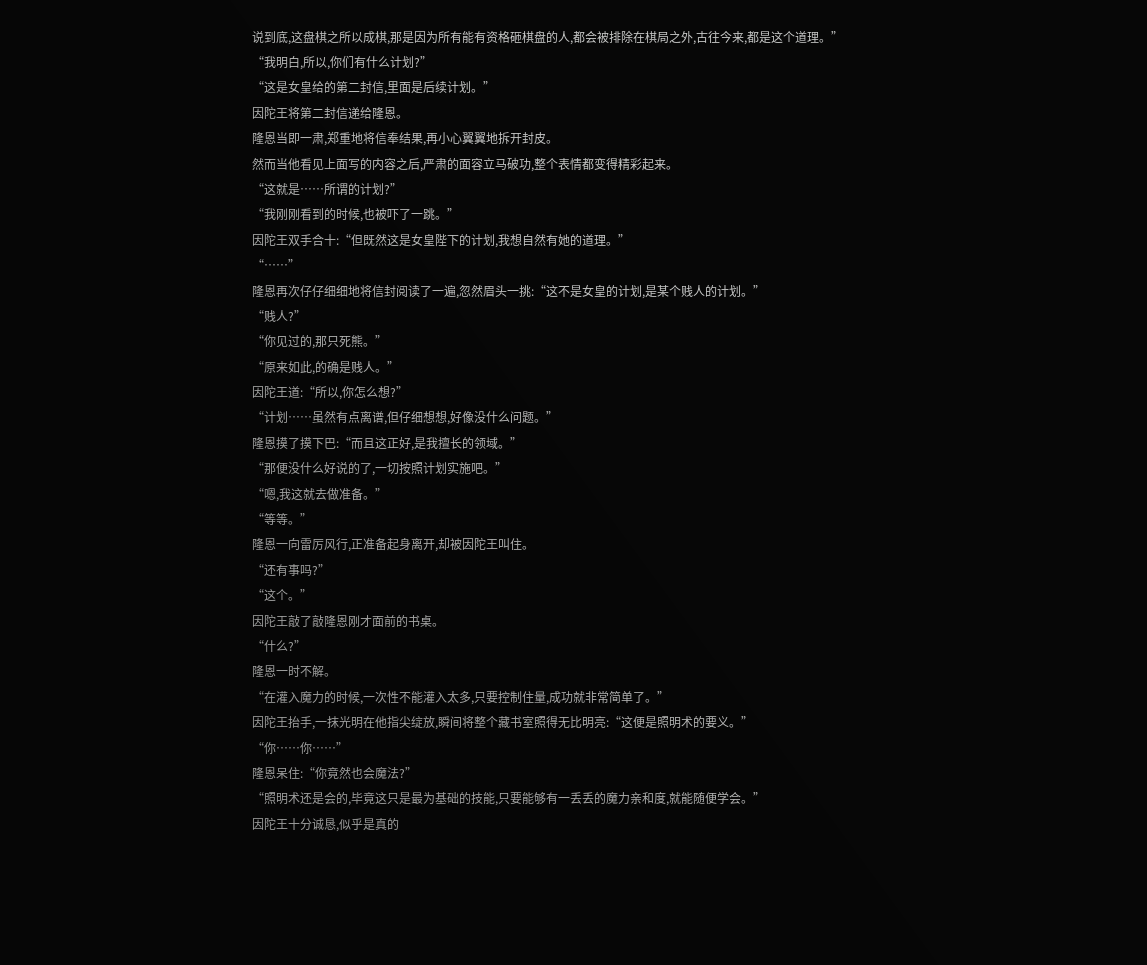说到底,这盘棋之所以成棋,那是因为所有能有资格砸棋盘的人,都会被排除在棋局之外,古往今来,都是这个道理。”
“我明白,所以,你们有什么计划?”
“这是女皇给的第二封信,里面是后续计划。”
因陀王将第二封信递给隆恩。
隆恩当即一肃,郑重地将信奉结果,再小心翼翼地拆开封皮。
然而当他看见上面写的内容之后,严肃的面容立马破功,整个表情都变得精彩起来。
“这就是……所谓的计划?”
“我刚刚看到的时候,也被吓了一跳。”
因陀王双手合十:“但既然这是女皇陛下的计划,我想自然有她的道理。”
“……”
隆恩再次仔仔细细地将信封阅读了一遍,忽然眉头一挑:“这不是女皇的计划,是某个贱人的计划。”
“贱人?”
“你见过的,那只死熊。”
“原来如此,的确是贱人。”
因陀王道:“所以,你怎么想?”
“计划……虽然有点离谱,但仔细想想,好像没什么问题。”
隆恩摸了摸下巴:“而且这正好,是我擅长的领域。”
“那便没什么好说的了,一切按照计划实施吧。”
“嗯,我这就去做准备。”
“等等。”
隆恩一向雷厉风行,正准备起身离开,却被因陀王叫住。
“还有事吗?”
“这个。”
因陀王敲了敲隆恩刚才面前的书桌。
“什么?”
隆恩一时不解。
“在灌入魔力的时候,一次性不能灌入太多,只要控制住量,成功就非常简单了。”
因陀王抬手,一抹光明在他指尖绽放,瞬间将整个藏书室照得无比明亮:“这便是照明术的要义。”
“你……你……”
隆恩呆住:“你竟然也会魔法?”
“照明术还是会的,毕竟这只是最为基础的技能,只要能够有一丢丢的魔力亲和度,就能随便学会。”
因陀王十分诚恳,似乎是真的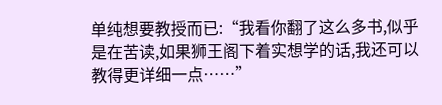单纯想要教授而已:“我看你翻了这么多书,似乎是在苦读,如果狮王阁下着实想学的话,我还可以教得更详细一点……”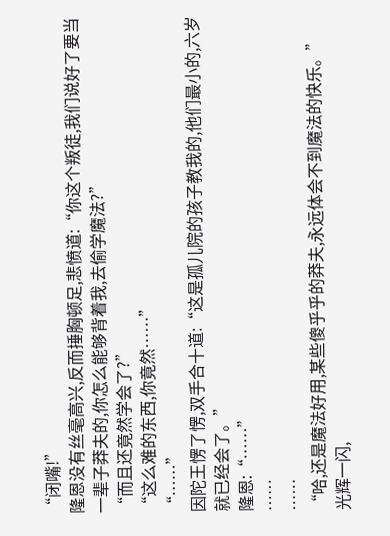“闭嘴!”
隆恩没有丝毫高兴,反而捶胸顿足,悲愤道:“你这个叛徒,我们说好了要当一辈子莽夫的,你怎么能够背着我,去偷学魔法?”
“而且还竟然学会了?”
“这么难的东西,你竟然……”
“……”
因陀王愣了愣,双手合十道:“这是孤儿院的孩子教我的,他们最小的,六岁就已经会了。”
隆恩:“……”
……
……
“哈,还是魔法好用,某些傻乎乎的莽夫,永远体会不到魔法的快乐。”
光辉一闪,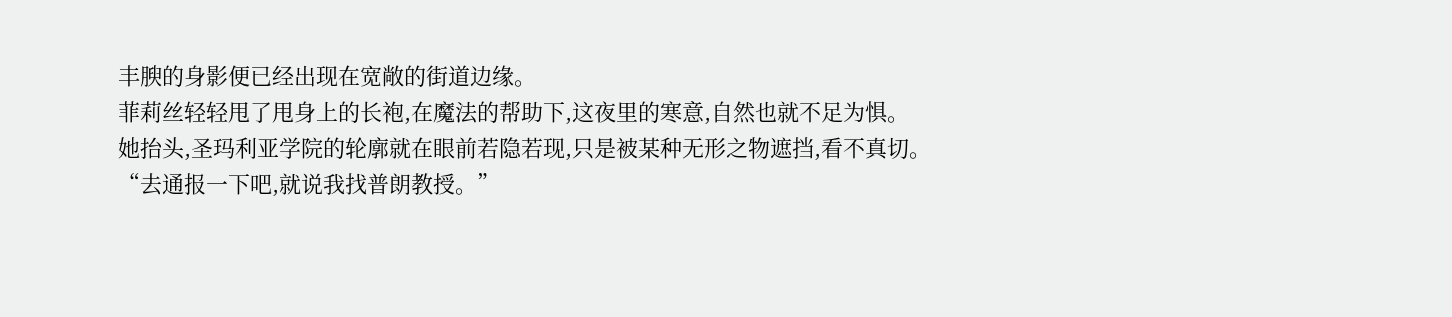丰腴的身影便已经出现在宽敞的街道边缘。
菲莉丝轻轻甩了甩身上的长袍,在魔法的帮助下,这夜里的寒意,自然也就不足为惧。
她抬头,圣玛利亚学院的轮廓就在眼前若隐若现,只是被某种无形之物遮挡,看不真切。
“去通报一下吧,就说我找普朗教授。”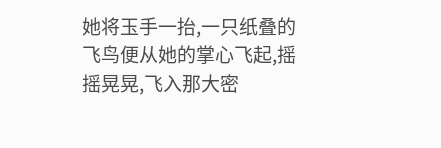她将玉手一抬,一只纸叠的飞鸟便从她的掌心飞起,摇摇晃晃,飞入那大密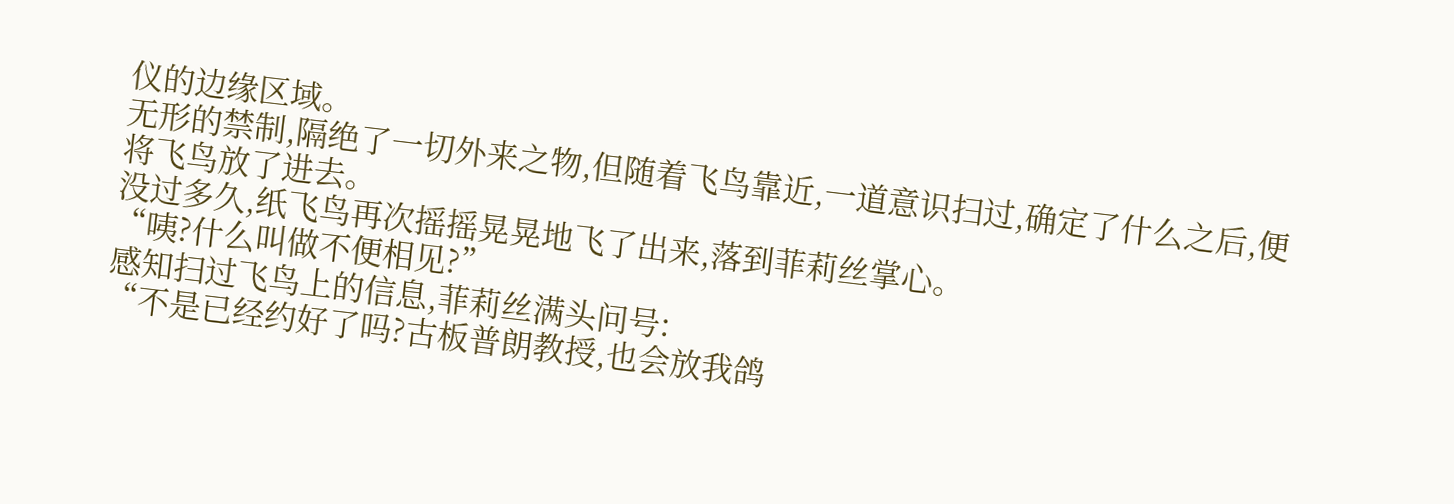仪的边缘区域。
无形的禁制,隔绝了一切外来之物,但随着飞鸟靠近,一道意识扫过,确定了什么之后,便将飞鸟放了进去。
没过多久,纸飞鸟再次摇摇晃晃地飞了出来,落到菲莉丝掌心。
“咦?什么叫做不便相见?”
感知扫过飞鸟上的信息,菲莉丝满头问号:
“不是已经约好了吗?古板普朗教授,也会放我鸽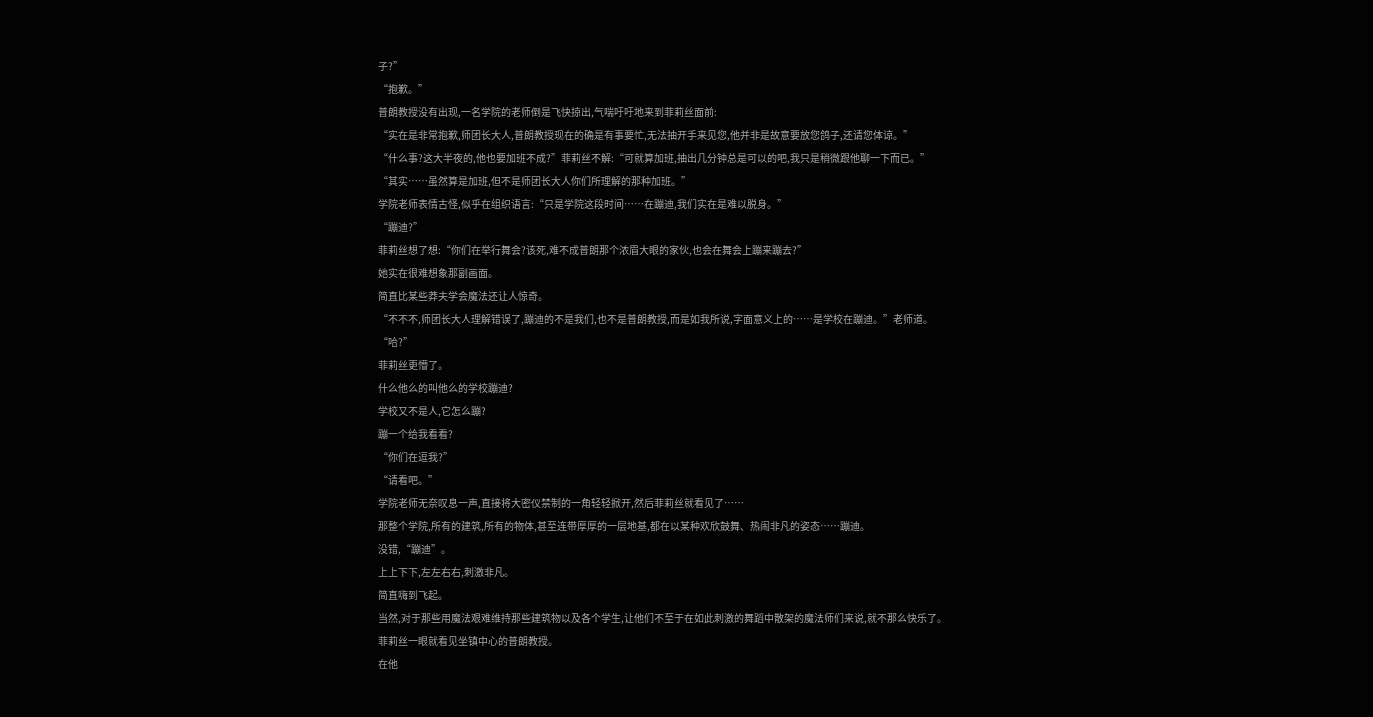子?”
“抱歉。”
普朗教授没有出现,一名学院的老师倒是飞快掠出,气喘吁吁地来到菲莉丝面前:
“实在是非常抱歉,师团长大人,普朗教授现在的确是有事要忙,无法抽开手来见您,他并非是故意要放您鸽子,还请您体谅。”
“什么事?这大半夜的,他也要加班不成?”菲莉丝不解:“可就算加班,抽出几分钟总是可以的吧,我只是稍微跟他聊一下而已。”
“其实……虽然算是加班,但不是师团长大人你们所理解的那种加班。”
学院老师表情古怪,似乎在组织语言:“只是学院这段时间……在蹦迪,我们实在是难以脱身。”
“蹦迪?”
菲莉丝想了想:“你们在举行舞会?该死,难不成普朗那个浓眉大眼的家伙,也会在舞会上蹦来蹦去?”
她实在很难想象那副画面。
简直比某些莽夫学会魔法还让人惊奇。
“不不不,师团长大人理解错误了,蹦迪的不是我们,也不是普朗教授,而是如我所说,字面意义上的……是学校在蹦迪。”老师道。
“哈?”
菲莉丝更懵了。
什么他么的叫他么的学校蹦迪?
学校又不是人,它怎么蹦?
蹦一个给我看看?
“你们在逗我?”
“请看吧。”
学院老师无奈叹息一声,直接将大密仪禁制的一角轻轻掀开,然后菲莉丝就看见了……
那整个学院,所有的建筑,所有的物体,甚至连带厚厚的一层地基,都在以某种欢欣鼓舞、热闹非凡的姿态……蹦迪。
没错,“蹦迪”。
上上下下,左左右右,刺激非凡。
简直嗨到飞起。
当然,对于那些用魔法艰难维持那些建筑物以及各个学生,让他们不至于在如此刺激的舞蹈中散架的魔法师们来说,就不那么快乐了。
菲莉丝一眼就看见坐镇中心的普朗教授。
在他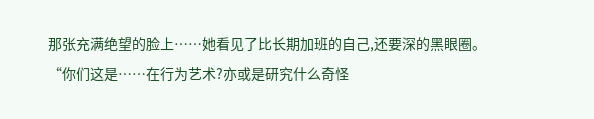那张充满绝望的脸上……她看见了比长期加班的自己,还要深的黑眼圈。
“你们这是……在行为艺术?亦或是研究什么奇怪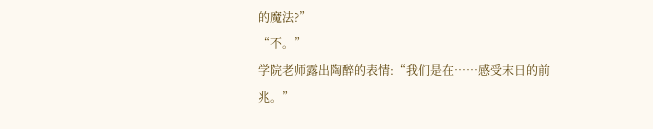的魔法?”
“不。”
学院老师露出陶醉的表情:“我们是在……感受末日的前兆。”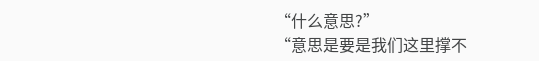“什么意思?”
“意思是要是我们这里撑不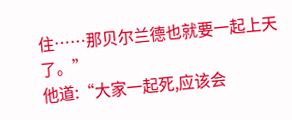住……那贝尔兰德也就要一起上天了。”
他道:“大家一起死,应该会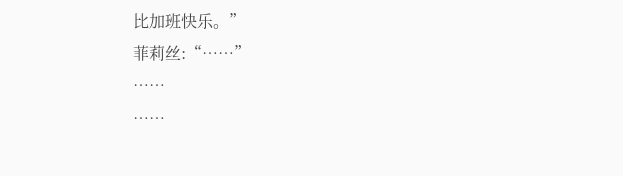比加班快乐。”
菲莉丝:“……”
……
……